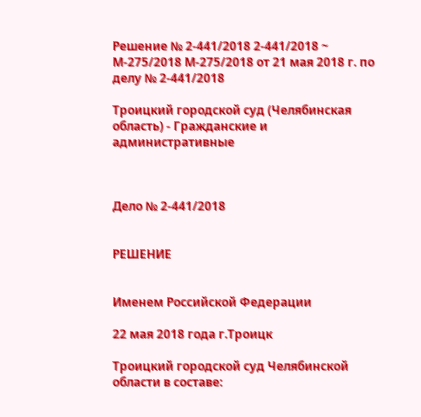Решение № 2-441/2018 2-441/2018 ~ М-275/2018 М-275/2018 от 21 мая 2018 г. по делу № 2-441/2018

Троицкий городской суд (Челябинская область) - Гражданские и административные



Дело № 2-441/2018


РЕШЕНИЕ


Именем Российской Федерации

22 мая 2018 года г.Троицк

Троицкий городской суд Челябинской области в составе: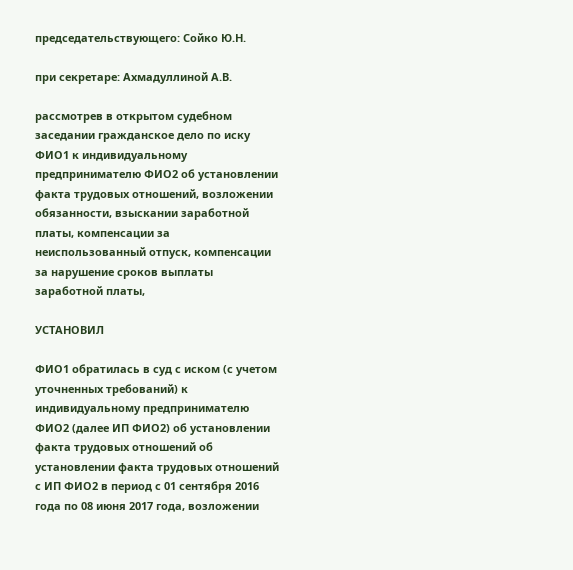председательствующего: Сойко Ю.Н.

при секретаре: Ахмадуллиной А.В.

рассмотрев в открытом судебном заседании гражданское дело по иску ФИО1 к индивидуальному предпринимателю ФИО2 об установлении факта трудовых отношений, возложении обязанности, взыскании заработной платы, компенсации за неиспользованный отпуск, компенсации за нарушение сроков выплаты заработной платы,

УСТАНОВИЛ

ФИО1 обратилась в суд с иском (с учетом уточненных требований) к индивидуальному предпринимателю ФИО2 (далее ИП ФИО2) об установлении факта трудовых отношений об установлении факта трудовых отношений с ИП ФИО2 в период с 01 сентября 2016 года по 08 июня 2017 года, возложении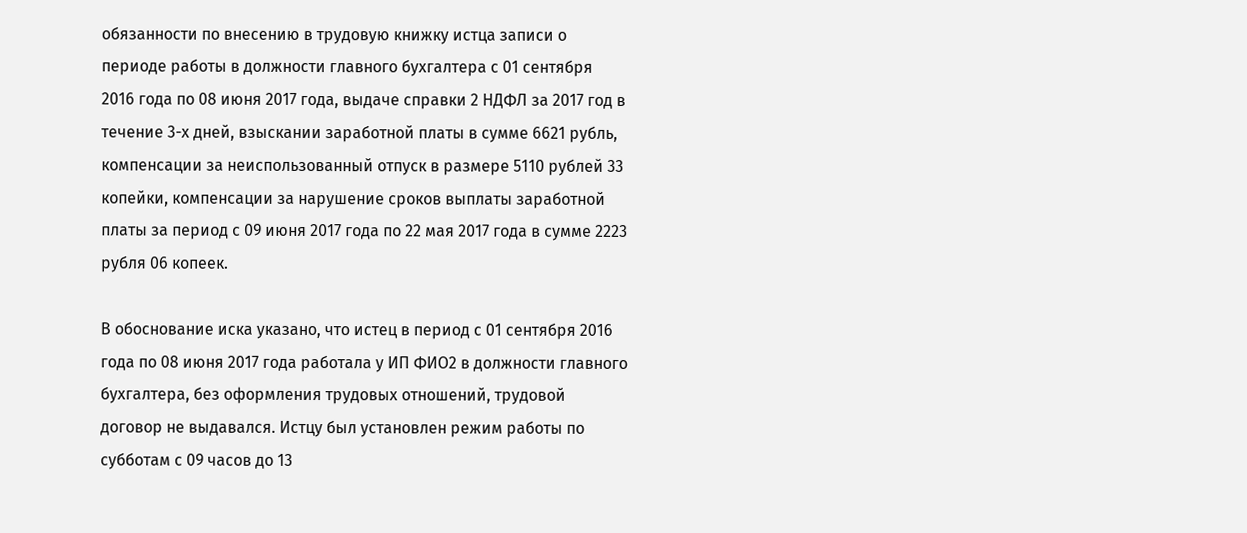обязанности по внесению в трудовую книжку истца записи о периоде работы в должности главного бухгалтера с 01 сентября 2016 года по 08 июня 2017 года, выдаче справки 2 НДФЛ за 2017 год в течение 3-х дней, взыскании заработной платы в сумме 6621 рубль, компенсации за неиспользованный отпуск в размере 5110 рублей 33 копейки, компенсации за нарушение сроков выплаты заработной платы за период с 09 июня 2017 года по 22 мая 2017 года в сумме 2223 рубля 06 копеек.

В обоснование иска указано, что истец в период с 01 сентября 2016 года по 08 июня 2017 года работала у ИП ФИО2 в должности главного бухгалтера, без оформления трудовых отношений, трудовой договор не выдавался. Истцу был установлен режим работы по субботам с 09 часов до 13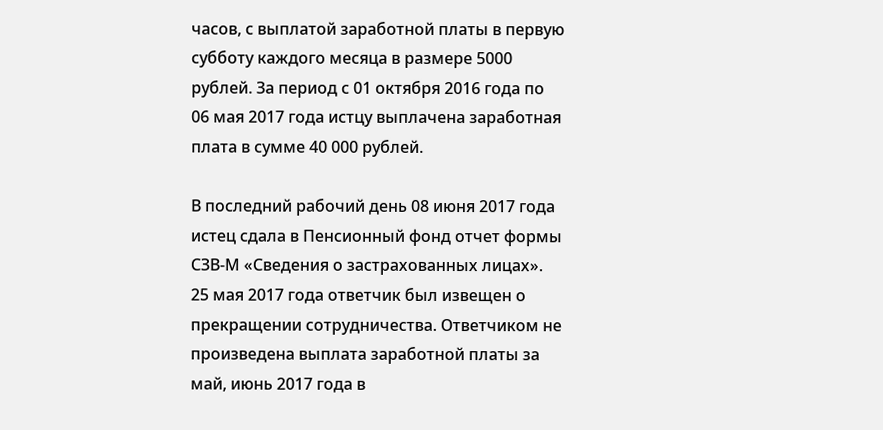часов, с выплатой заработной платы в первую субботу каждого месяца в размере 5000 рублей. За период с 01 октября 2016 года по 06 мая 2017 года истцу выплачена заработная плата в сумме 40 000 рублей.

В последний рабочий день 08 июня 2017 года истец сдала в Пенсионный фонд отчет формы СЗВ-М «Сведения о застрахованных лицах». 25 мая 2017 года ответчик был извещен о прекращении сотрудничества. Ответчиком не произведена выплата заработной платы за май, июнь 2017 года в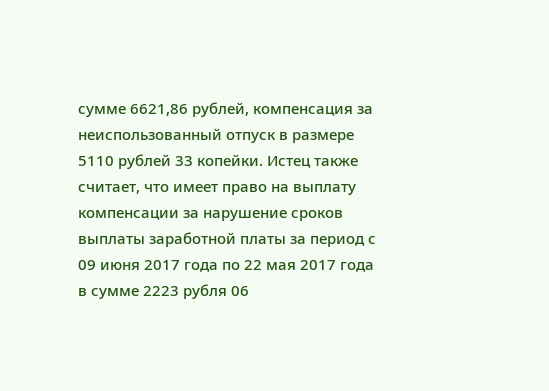сумме 6621,86 рублей, компенсация за неиспользованный отпуск в размере 5110 рублей 33 копейки. Истец также считает, что имеет право на выплату компенсации за нарушение сроков выплаты заработной платы за период с 09 июня 2017 года по 22 мая 2017 года в сумме 2223 рубля 06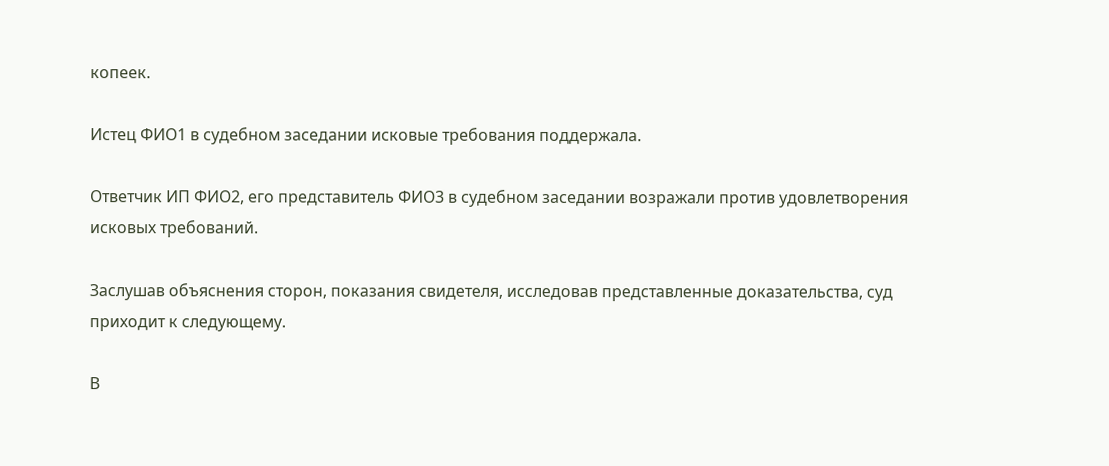копеек.

Истец ФИО1 в судебном заседании исковые требования поддержала.

Ответчик ИП ФИО2, его представитель ФИО3 в судебном заседании возражали против удовлетворения исковых требований.

Заслушав объяснения сторон, показания свидетеля, исследовав представленные доказательства, суд приходит к следующему.

В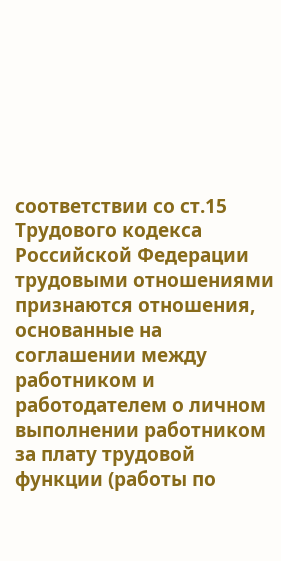соответствии со ст.15 Трудового кодекса Российской Федерации трудовыми отношениями признаются отношения, основанные на соглашении между работником и работодателем о личном выполнении работником за плату трудовой функции (работы по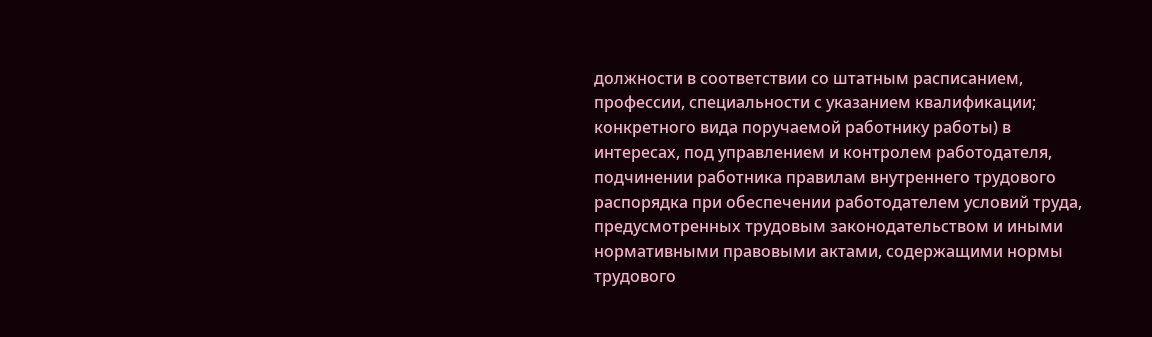должности в соответствии со штатным расписанием, профессии, специальности с указанием квалификации; конкретного вида поручаемой работнику работы) в интересах, под управлением и контролем работодателя, подчинении работника правилам внутреннего трудового распорядка при обеспечении работодателем условий труда, предусмотренных трудовым законодательством и иными нормативными правовыми актами, содержащими нормы трудового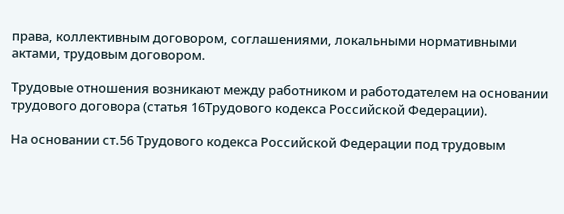права, коллективным договором, соглашениями, локальными нормативными актами, трудовым договором.

Трудовые отношения возникают между работником и работодателем на основании трудового договора (статья 16Трудового кодекса Российской Федерации).

На основании ст.56 Трудового кодекса Российской Федерации под трудовым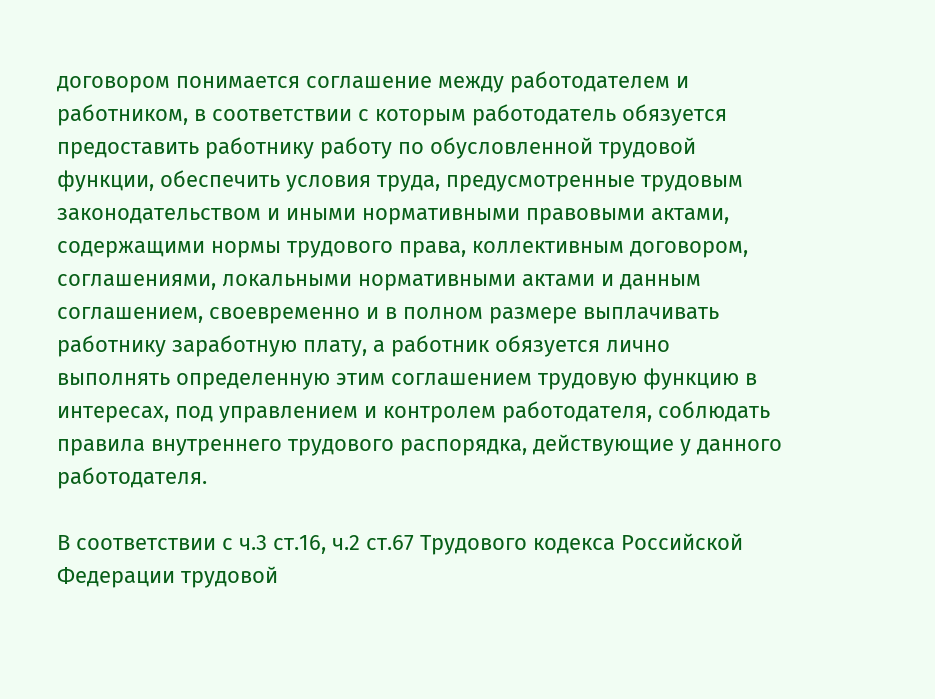договором понимается соглашение между работодателем и работником, в соответствии с которым работодатель обязуется предоставить работнику работу по обусловленной трудовой функции, обеспечить условия труда, предусмотренные трудовым законодательством и иными нормативными правовыми актами, содержащими нормы трудового права, коллективным договором, соглашениями, локальными нормативными актами и данным соглашением, своевременно и в полном размере выплачивать работнику заработную плату, а работник обязуется лично выполнять определенную этим соглашением трудовую функцию в интересах, под управлением и контролем работодателя, соблюдать правила внутреннего трудового распорядка, действующие у данного работодателя.

В соответствии с ч.3 ст.16, ч.2 ст.67 Трудового кодекса Российской Федерации трудовой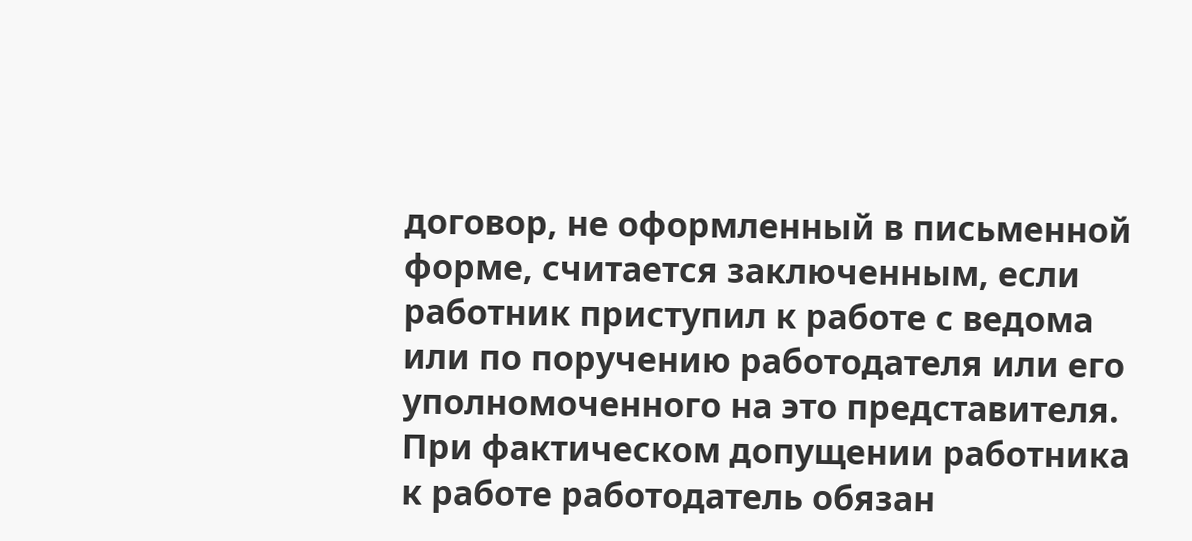договор, не оформленный в письменной форме, считается заключенным, если работник приступил к работе с ведома или по поручению работодателя или его уполномоченного на это представителя. При фактическом допущении работника к работе работодатель обязан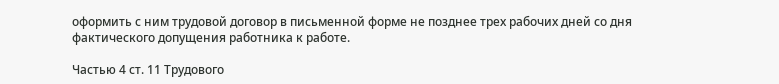оформить с ним трудовой договор в письменной форме не позднее трех рабочих дней со дня фактического допущения работника к работе.

Частью 4 ст. 11 Трудового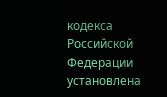кодекса Российской Федерации установлена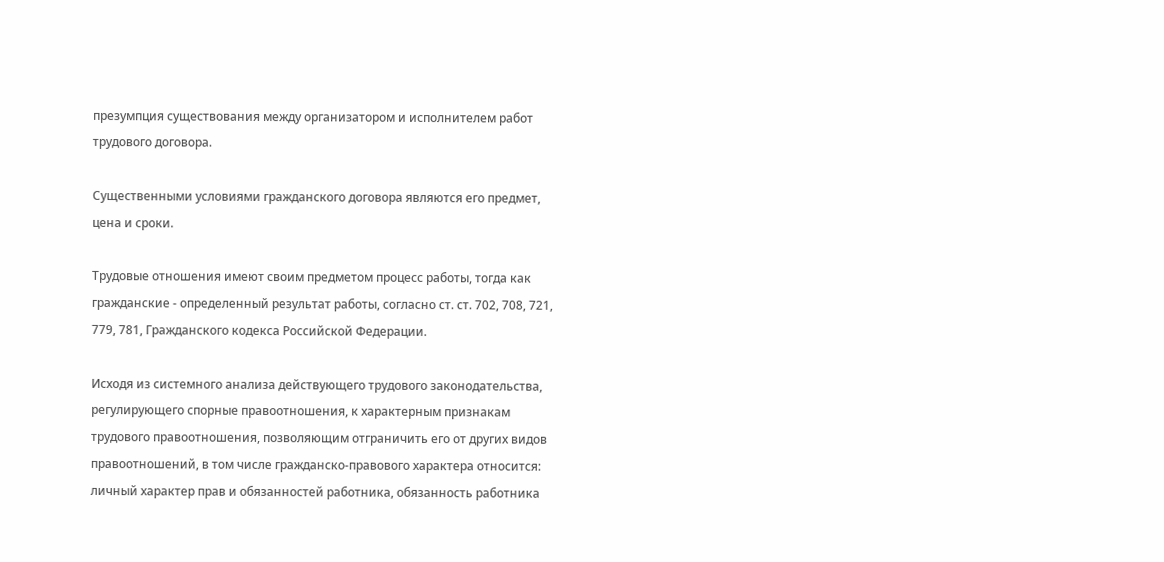презумпция существования между организатором и исполнителем работ трудового договора.

Существенными условиями гражданского договора являются его предмет, цена и сроки.

Трудовые отношения имеют своим предметом процесс работы, тогда как гражданские - определенный результат работы, согласно ст. ст. 702, 708, 721, 779, 781, Гражданского кодекса Российской Федерации.

Исходя из системного анализа действующего трудового законодательства, регулирующего спорные правоотношения, к характерным признакам трудового правоотношения, позволяющим отграничить его от других видов правоотношений, в том числе гражданско-правового характера относится: личный характер прав и обязанностей работника, обязанность работника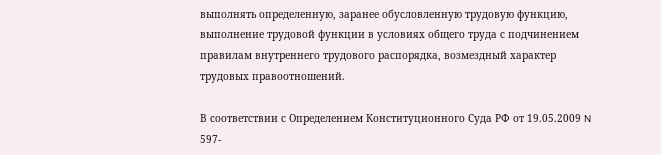выполнять определенную, заранее обусловленную трудовую функцию, выполнение трудовой функции в условиях общего труда с подчинением правилам внутреннего трудового распорядка, возмездный характер трудовых правоотношений.

В соответствии с Определением Конституционного Суда РФ от 19.05.2009 N 597-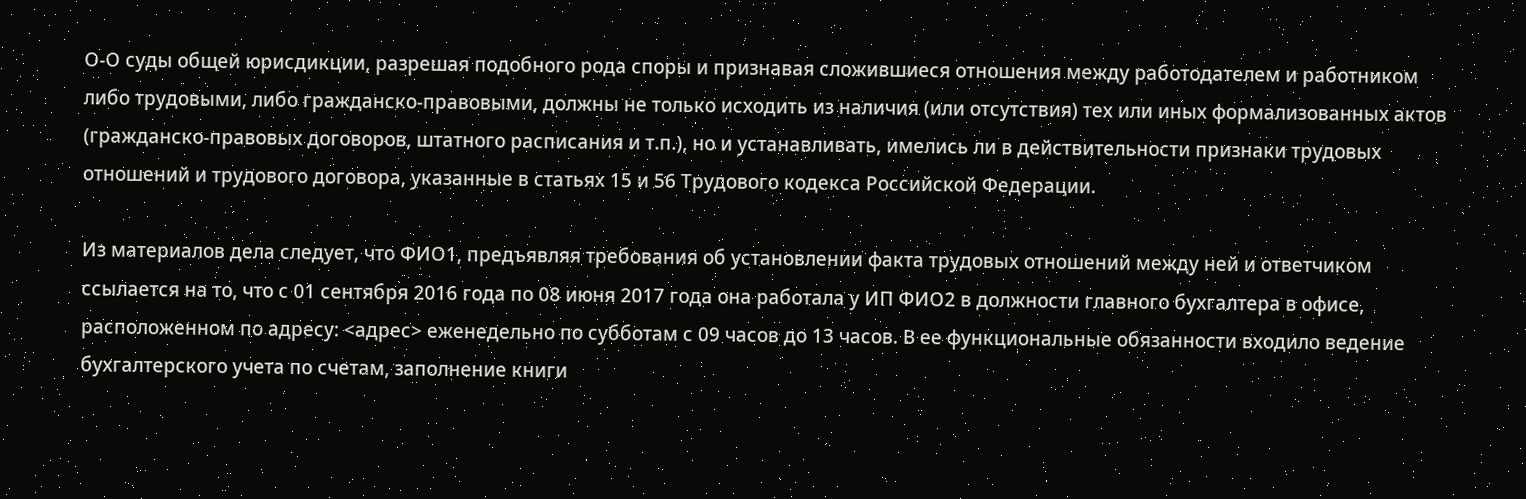О-О суды общей юрисдикции, разрешая подобного рода споры и признавая сложившиеся отношения между работодателем и работником либо трудовыми, либо гражданско-правовыми, должны не только исходить из наличия (или отсутствия) тех или иных формализованных актов (гражданско-правовых договоров, штатного расписания и т.п.), но и устанавливать, имелись ли в действительности признаки трудовых отношений и трудового договора, указанные в статьях 15 и 56 Трудового кодекса Российской Федерации.

Из материалов дела следует, что ФИО1, предъявляя требования об установлении факта трудовых отношений между ней и ответчиком ссылается на то, что с 01 сентября 2016 года по 08 июня 2017 года она работала у ИП ФИО2 в должности главного бухгалтера в офисе, расположенном по адресу: <адрес> еженедельно по субботам с 09 часов до 13 часов. В ее функциональные обязанности входило ведение бухгалтерского учета по счетам, заполнение книги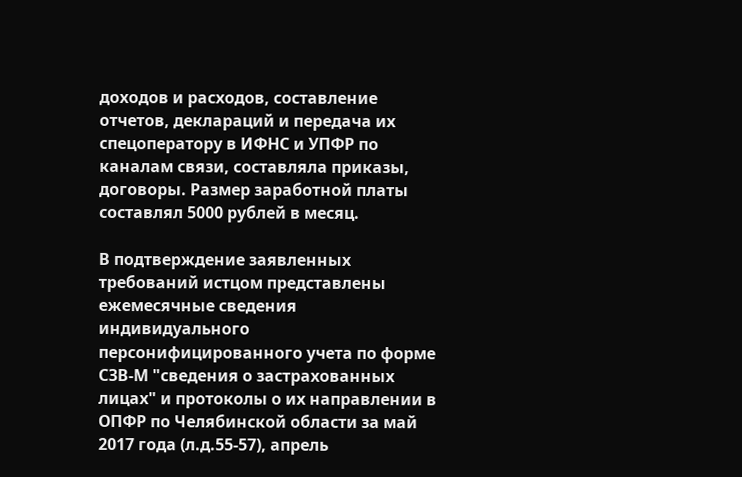доходов и расходов, составление отчетов, деклараций и передача их спецоператору в ИФНС и УПФР по каналам связи, составляла приказы, договоры. Размер заработной платы составлял 5000 рублей в месяц.

В подтверждение заявленных требований истцом представлены ежемесячные сведения индивидуального персонифицированного учета по форме СЗВ-М "сведения о застрахованных лицах" и протоколы о их направлении в ОПФР по Челябинской области за май 2017 года (л.д.55-57), апрель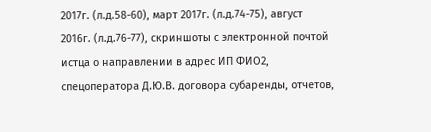2017г. (л.д.58-60), март 2017г. (л.д.74-75), август 2016г. (л.д.76-77), скриншоты с электронной почтой истца о направлении в адрес ИП ФИО2, спецоператора Д.Ю.В. договора субаренды, отчетов,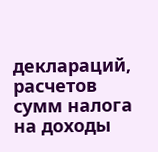деклараций, расчетов сумм налога на доходы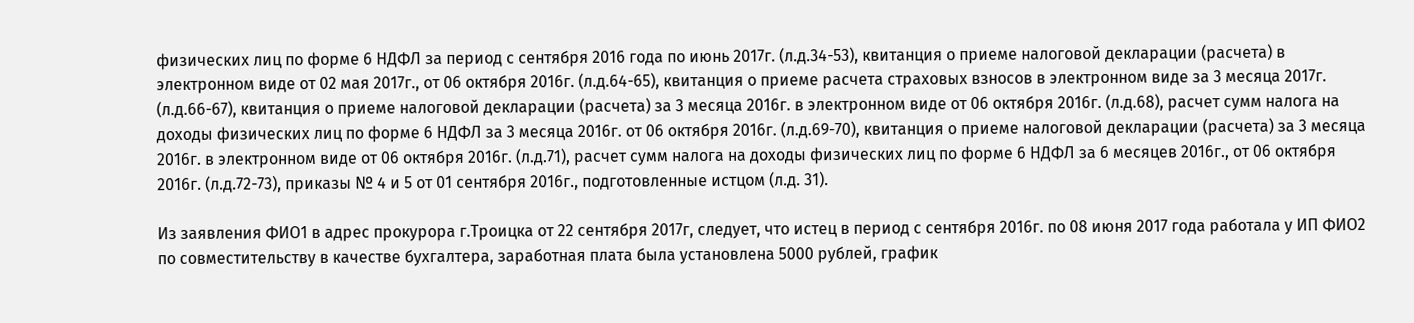физических лиц по форме 6 НДФЛ за период с сентября 2016 года по июнь 2017г. (л.д.34-53), квитанция о приеме налоговой декларации (расчета) в электронном виде от 02 мая 2017г., от 06 октября 2016г. (л.д.64-65), квитанция о приеме расчета страховых взносов в электронном виде за 3 месяца 2017г. (л.д.66-67), квитанция о приеме налоговой декларации (расчета) за 3 месяца 2016г. в электронном виде от 06 октября 2016г. (л.д.68), расчет сумм налога на доходы физических лиц по форме 6 НДФЛ за 3 месяца 2016г. от 06 октября 2016г. (л.д.69-70), квитанция о приеме налоговой декларации (расчета) за 3 месяца 2016г. в электронном виде от 06 октября 2016г. (л.д.71), расчет сумм налога на доходы физических лиц по форме 6 НДФЛ за 6 месяцев 2016г., от 06 октября 2016г. (л.д.72-73), приказы № 4 и 5 от 01 сентября 2016г., подготовленные истцом (л.д. 31).

Из заявления ФИО1 в адрес прокурора г.Троицка от 22 сентября 2017г, следует, что истец в период с сентября 2016г. по 08 июня 2017 года работала у ИП ФИО2 по совместительству в качестве бухгалтера, заработная плата была установлена 5000 рублей, график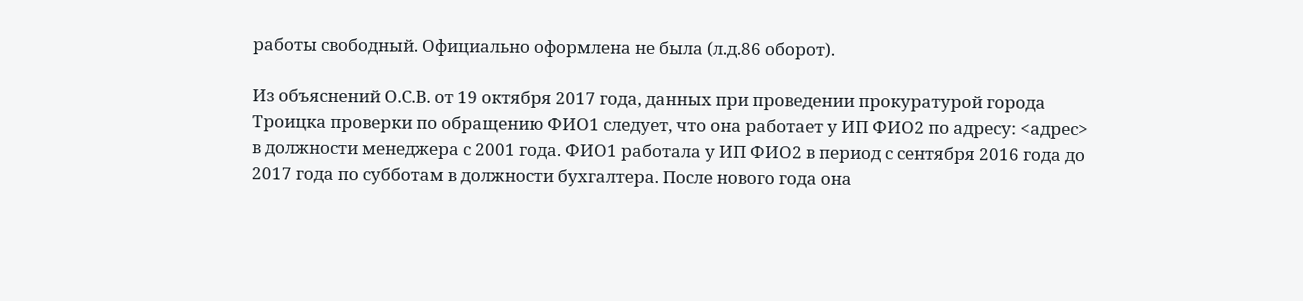работы свободный. Официально оформлена не была (л.д.86 оборот).

Из объяснений О.С.В. от 19 октября 2017 года, данных при проведении прокуратурой города Троицка проверки по обращению ФИО1 следует, что она работает у ИП ФИО2 по адресу: <адрес> в должности менеджера с 2001 года. ФИО1 работала у ИП ФИО2 в период с сентября 2016 года до 2017 года по субботам в должности бухгалтера. После нового года она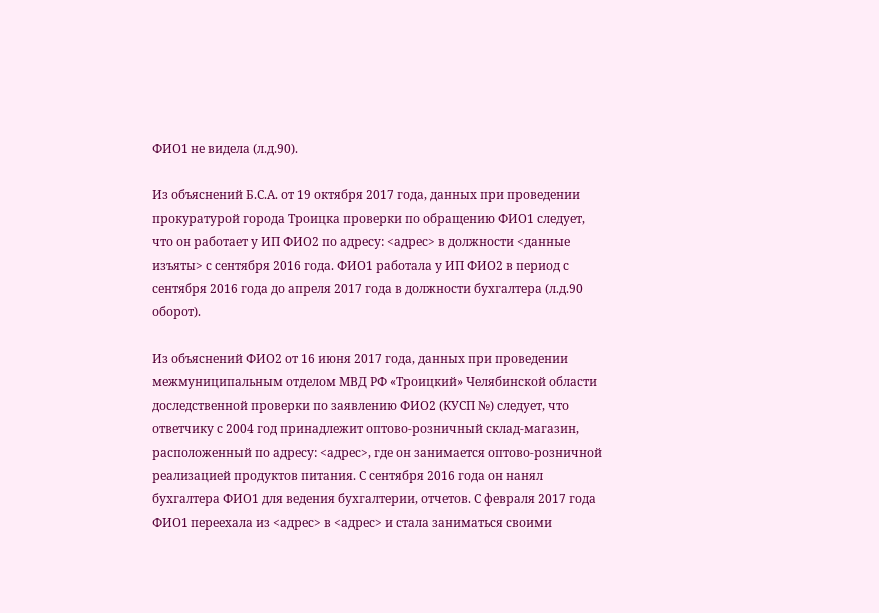ФИО1 не видела (л.д.90).

Из объяснений Б.С.А. от 19 октября 2017 года, данных при проведении прокуратурой города Троицка проверки по обращению ФИО1 следует, что он работает у ИП ФИО2 по адресу: <адрес> в должности <данные изъяты> с сентября 2016 года. ФИО1 работала у ИП ФИО2 в период с сентября 2016 года до апреля 2017 года в должности бухгалтера (л.д.90 оборот).

Из объяснений ФИО2 от 16 июня 2017 года, данных при проведении межмуниципальным отделом МВД РФ «Троицкий» Челябинской области доследственной проверки по заявлению ФИО2 (КУСП №) следует, что ответчику с 2004 год принадлежит оптово-розничный склад-магазин, расположенный по адресу: <адрес>, где он занимается оптово-розничной реализацией продуктов питания. С сентября 2016 года он нанял бухгалтера ФИО1 для ведения бухгалтерии, отчетов. С февраля 2017 года ФИО1 переехала из <адрес> в <адрес> и стала заниматься своими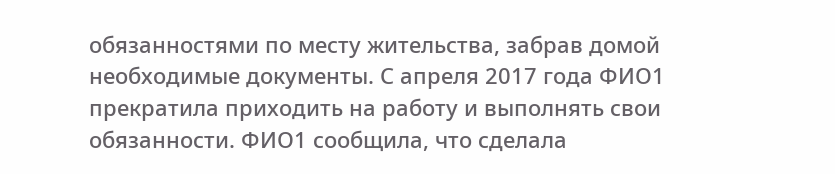обязанностями по месту жительства, забрав домой необходимые документы. С апреля 2017 года ФИО1 прекратила приходить на работу и выполнять свои обязанности. ФИО1 сообщила, что сделала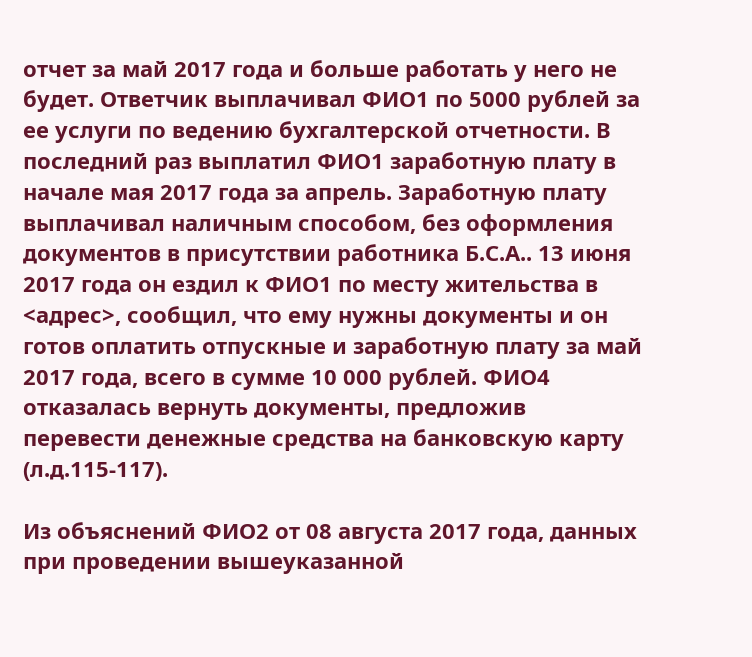отчет за май 2017 года и больше работать у него не будет. Ответчик выплачивал ФИО1 по 5000 рублей за ее услуги по ведению бухгалтерской отчетности. В последний раз выплатил ФИО1 заработную плату в начале мая 2017 года за апрель. Заработную плату выплачивал наличным способом, без оформления документов в присутствии работника Б.С.А.. 13 июня 2017 года он ездил к ФИО1 по месту жительства в <адрес>, сообщил, что ему нужны документы и он готов оплатить отпускные и заработную плату за май 2017 года, всего в сумме 10 000 рублей. ФИО4 отказалась вернуть документы, предложив перевести денежные средства на банковскую карту (л.д.115-117).

Из объяснений ФИО2 от 08 августа 2017 года, данных при проведении вышеуказанной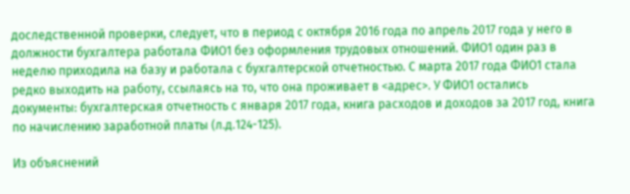доследственной проверки, следует, что в период с октября 2016 года по апрель 2017 года у него в должности бухгалтера работала ФИО1 без оформления трудовых отношений. ФИО1 один раз в неделю приходила на базу и работала с бухгалтерской отчетностью. С марта 2017 года ФИО1 стала редко выходить на работу, ссылаясь на то, что она проживает в <адрес>. У ФИО1 остались документы: бухгалтерская отчетность с января 2017 года, книга расходов и доходов за 2017 год, книга по начислению заработной платы (л.д.124-125).

Из объяснений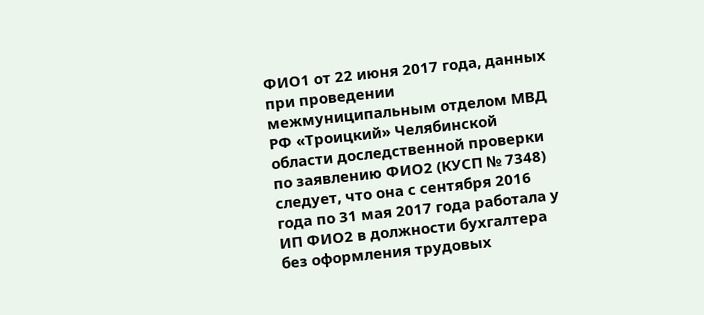ФИО1 от 22 июня 2017 года, данных при проведении межмуниципальным отделом МВД РФ «Троицкий» Челябинской области доследственной проверки по заявлению ФИО2 (КУСП № 7348) следует, что она с сентября 2016 года по 31 мая 2017 года работала у ИП ФИО2 в должности бухгалтера без оформления трудовых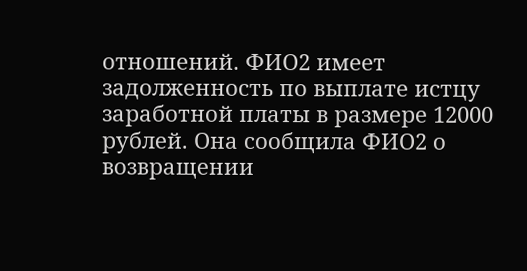отношений. ФИО2 имеет задолженность по выплате истцу заработной платы в размере 12000 рублей. Она сообщила ФИО2 о возвращении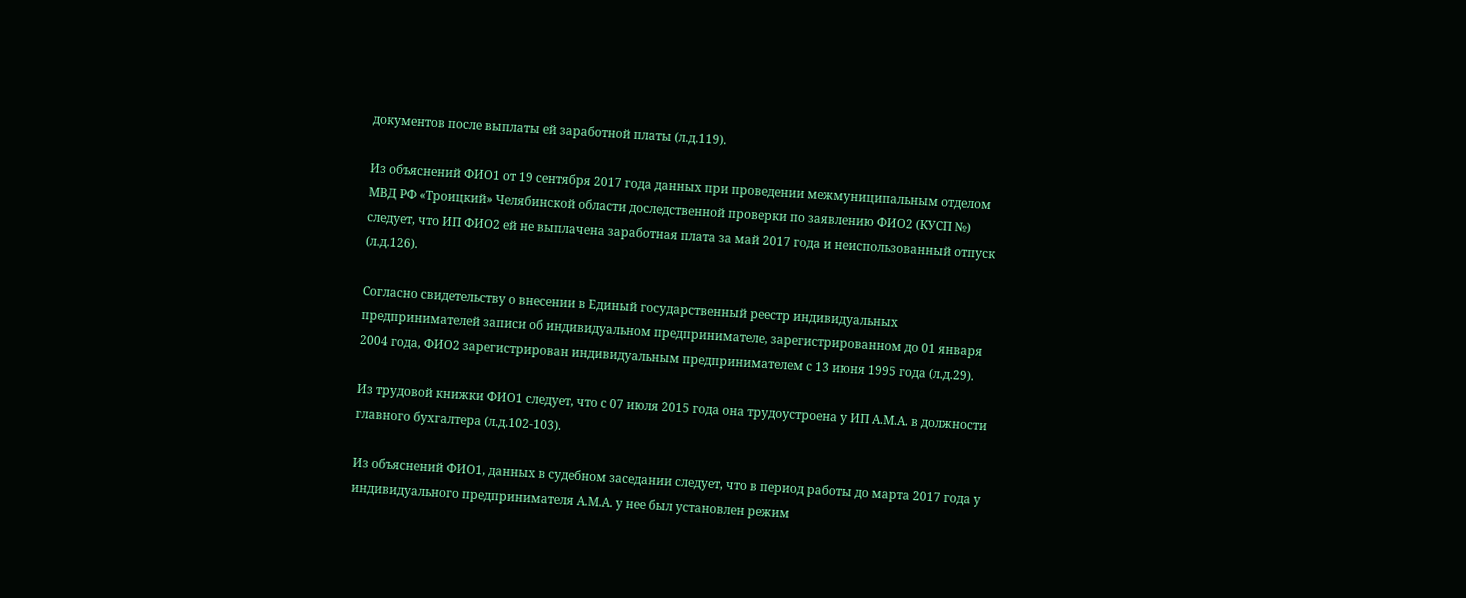документов после выплаты ей заработной платы (л.д.119).

Из объяснений ФИО1 от 19 сентября 2017 года данных при проведении межмуниципальным отделом МВД РФ «Троицкий» Челябинской области доследственной проверки по заявлению ФИО2 (КУСП №) следует, что ИП ФИО2 ей не выплачена заработная плата за май 2017 года и неиспользованный отпуск (л.д.126).

Согласно свидетельству о внесении в Единый государственный реестр индивидуальных предпринимателей записи об индивидуальном предпринимателе, зарегистрированном до 01 января 2004 года, ФИО2 зарегистрирован индивидуальным предпринимателем с 13 июня 1995 года (л.д.29).

Из трудовой книжки ФИО1 следует, что с 07 июля 2015 года она трудоустроена у ИП А.М.А. в должности главного бухгалтера (л.д.102-103).

Из объяснений ФИО1, данных в судебном заседании следует, что в период работы до марта 2017 года у индивидуального предпринимателя А.М.А. у нее был установлен режим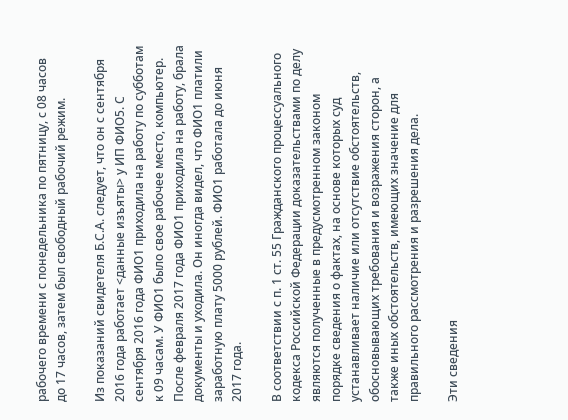рабочего времени с понедельника по пятницу, с 08 часов до 17 часов, затем был свободный рабочий режим.

Из показаний свидетеля Б.С.А. следует, что он с сентября 2016 года работает <данные изъяты> у ИП ФИО5. С сентября 2016 года ФИО1 приходила на работу по субботам к 09 часам. У ФИО1 было свое рабочее место, компьютер. После февраля 2017 года ФИО1 приходила на работу, брала документы и уходила. Он иногда видел, что ФИО1 платили заработную плату 5000 рублей. ФИО1 работала до июня 2017 года.

В соответствии с п. 1 ст. 55 Гражданского процессуального кодекса Российской Федерации доказательствами по делу являются полученные в предусмотренном законом порядке сведения о фактах, на основе которых суд устанавливает наличие или отсутствие обстоятельств, обосновывающих требования и возражения сторон, а также иных обстоятельств, имеющих значение для правильного рассмотрения и разрешения дела.

Эти сведения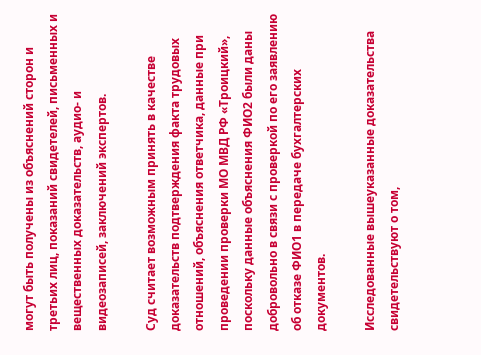могут быть получены из объяснений сторон и третьих лиц, показаний свидетелей, письменных и вещественных доказательств, аудио- и видеозаписей, заключений экспертов.

Суд считает возможным принять в качестве доказательств подтверждения факта трудовых отношений, объяснения ответчика, данные при проведении проверки МО МВД РФ «Троицкий», поскольку данные объяснения ФИО2 были даны добровольно в связи с проверкой по его заявлению об отказе ФИО1 в передаче бухгалтерских документов.

Исследованные вышеуказанные доказательства свидетельствуют о том,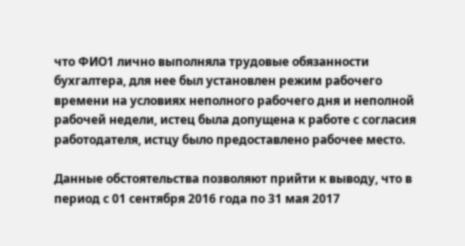что ФИО1 лично выполняла трудовые обязанности бухгалтера, для нее был установлен режим рабочего времени на условиях неполного рабочего дня и неполной рабочей недели, истец была допущена к работе с согласия работодателя, истцу было предоставлено рабочее место.

Данные обстоятельства позволяют прийти к выводу, что в период с 01 сентября 2016 года по 31 мая 2017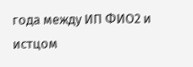года между ИП ФИО2 и истцом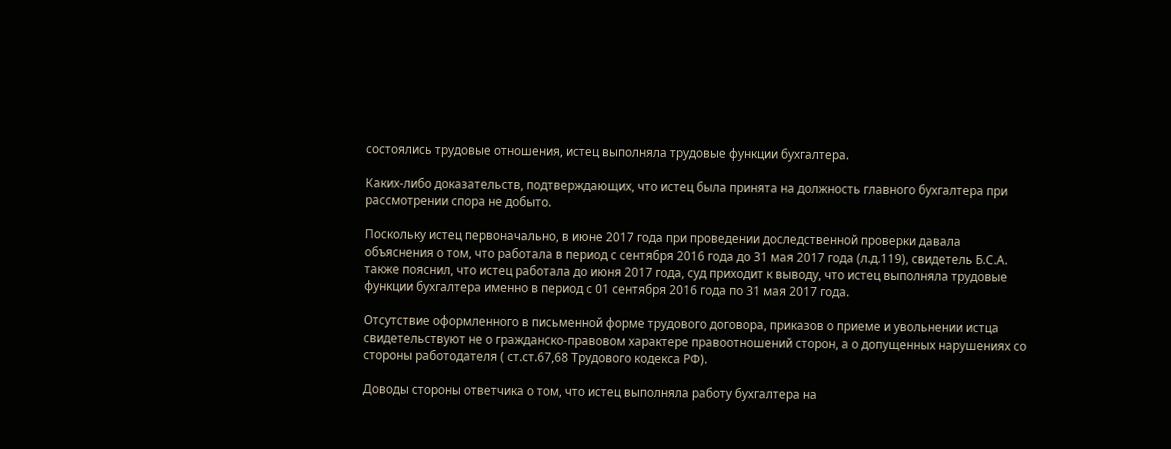состоялись трудовые отношения, истец выполняла трудовые функции бухгалтера.

Каких-либо доказательств, подтверждающих, что истец была принята на должность главного бухгалтера при рассмотрении спора не добыто.

Поскольку истец первоначально, в июне 2017 года при проведении доследственной проверки давала объяснения о том, что работала в период с сентября 2016 года до 31 мая 2017 года (л.д.119), свидетель Б.С.А. также пояснил, что истец работала до июня 2017 года, суд приходит к выводу, что истец выполняла трудовые функции бухгалтера именно в период с 01 сентября 2016 года по 31 мая 2017 года.

Отсутствие оформленного в письменной форме трудового договора, приказов о приеме и увольнении истца свидетельствуют не о гражданско-правовом характере правоотношений сторон, а о допущенных нарушениях со стороны работодателя ( ст.ст.67,68 Трудового кодекса РФ).

Доводы стороны ответчика о том, что истец выполняла работу бухгалтера на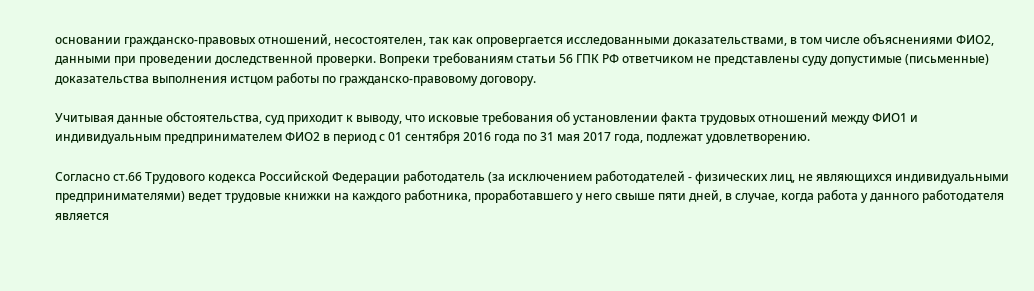основании гражданско-правовых отношений, несостоятелен, так как опровергается исследованными доказательствами, в том числе объяснениями ФИО2, данными при проведении доследственной проверки. Вопреки требованиям статьи 56 ГПК РФ ответчиком не представлены суду допустимые (письменные) доказательства выполнения истцом работы по гражданско-правовому договору.

Учитывая данные обстоятельства, суд приходит к выводу, что исковые требования об установлении факта трудовых отношений между ФИО1 и индивидуальным предпринимателем ФИО2 в период с 01 сентября 2016 года по 31 мая 2017 года, подлежат удовлетворению.

Согласно ст.66 Трудового кодекса Российской Федерации работодатель (за исключением работодателей - физических лиц, не являющихся индивидуальными предпринимателями) ведет трудовые книжки на каждого работника, проработавшего у него свыше пяти дней, в случае, когда работа у данного работодателя является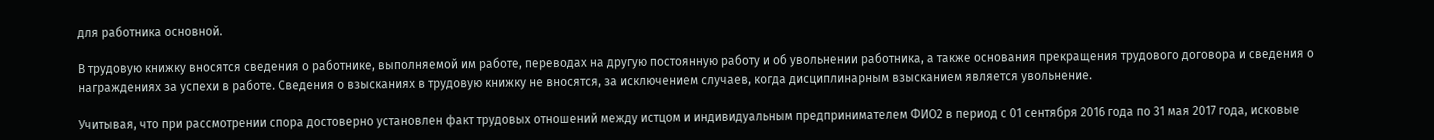для работника основной.

В трудовую книжку вносятся сведения о работнике, выполняемой им работе, переводах на другую постоянную работу и об увольнении работника, а также основания прекращения трудового договора и сведения о награждениях за успехи в работе. Сведения о взысканиях в трудовую книжку не вносятся, за исключением случаев, когда дисциплинарным взысканием является увольнение.

Учитывая, что при рассмотрении спора достоверно установлен факт трудовых отношений между истцом и индивидуальным предпринимателем ФИО2 в период с 01 сентября 2016 года по 31 мая 2017 года, исковые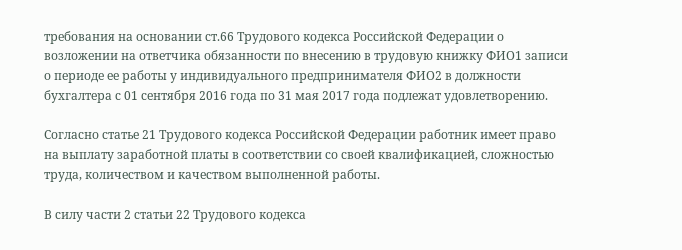требования на основании ст.66 Трудового кодекса Российской Федерации о возложении на ответчика обязанности по внесению в трудовую книжку ФИО1 записи о периоде ее работы у индивидуального предпринимателя ФИО2 в должности бухгалтера с 01 сентября 2016 года по 31 мая 2017 года подлежат удовлетворению.

Согласно статье 21 Трудового кодекса Российской Федерации работник имеет право на выплату заработной платы в соответствии со своей квалификацией, сложностью труда, количеством и качеством выполненной работы.

В силу части 2 статьи 22 Трудового кодекса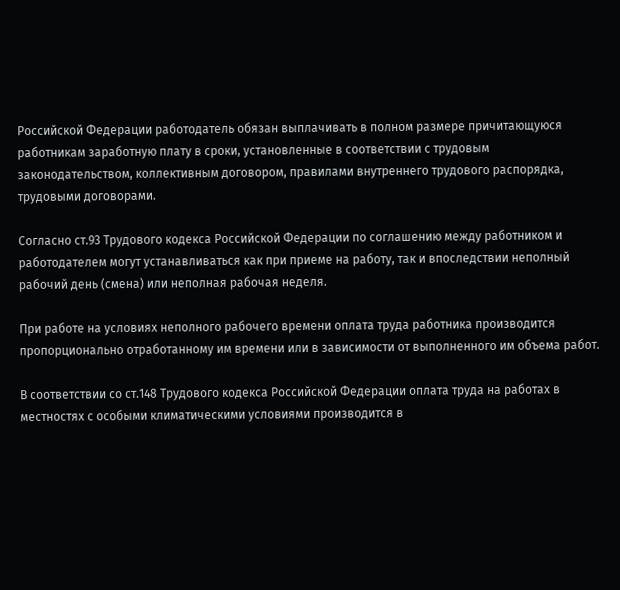Российской Федерации работодатель обязан выплачивать в полном размере причитающуюся работникам заработную плату в сроки, установленные в соответствии с трудовым законодательством, коллективным договором, правилами внутреннего трудового распорядка, трудовыми договорами.

Согласно ст.93 Трудового кодекса Российской Федерации по соглашению между работником и работодателем могут устанавливаться как при приеме на работу, так и впоследствии неполный рабочий день (смена) или неполная рабочая неделя.

При работе на условиях неполного рабочего времени оплата труда работника производится пропорционально отработанному им времени или в зависимости от выполненного им объема работ.

В соответствии со ст.148 Трудового кодекса Российской Федерации оплата труда на работах в местностях с особыми климатическими условиями производится в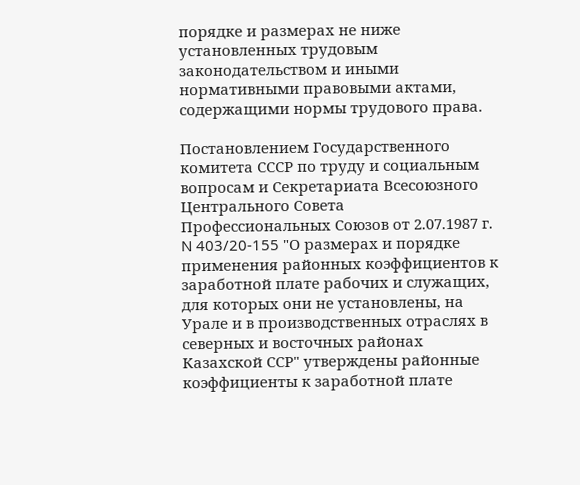порядке и размерах не ниже установленных трудовым законодательством и иными нормативными правовыми актами, содержащими нормы трудового права.

Постановлением Государственного комитета СССР по труду и социальным вопросам и Секретариата Всесоюзного Центрального Совета Профессиональных Союзов от 2.07.1987 г. N 403/20-155 "О размерах и порядке применения районных коэффициентов к заработной плате рабочих и служащих, для которых они не установлены, на Урале и в производственных отраслях в северных и восточных районах Казахской ССР" утверждены районные коэффициенты к заработной плате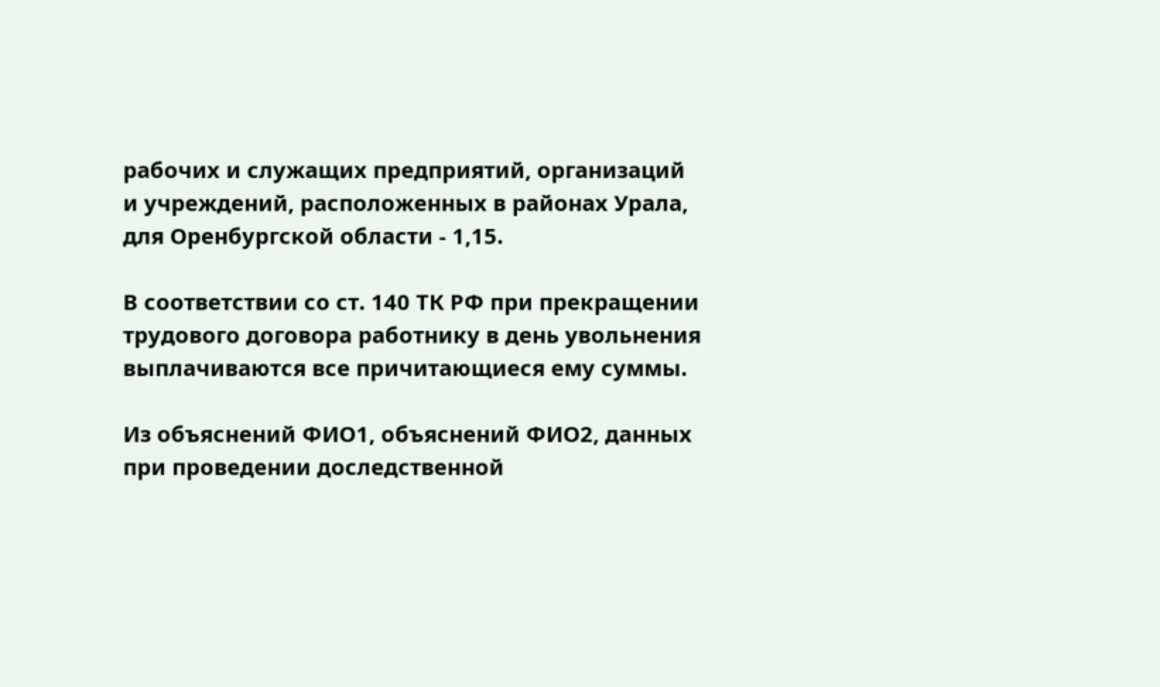рабочих и служащих предприятий, организаций и учреждений, расположенных в районах Урала, для Оренбургской области - 1,15.

В соответствии со ст. 140 ТК РФ при прекращении трудового договора работнику в день увольнения выплачиваются все причитающиеся ему суммы.

Из объяснений ФИО1, объяснений ФИО2, данных при проведении доследственной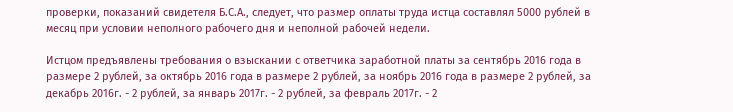проверки, показаний свидетеля Б.С.А., следует, что размер оплаты труда истца составлял 5000 рублей в месяц при условии неполного рабочего дня и неполной рабочей недели.

Истцом предъявлены требования о взыскании с ответчика заработной платы за сентябрь 2016 года в размере 2 рублей, за октябрь 2016 года в размере 2 рублей, за ноябрь 2016 года в размере 2 рублей, за декабрь 2016г. - 2 рублей, за январь 2017г. - 2 рублей, за февраль 2017г. - 2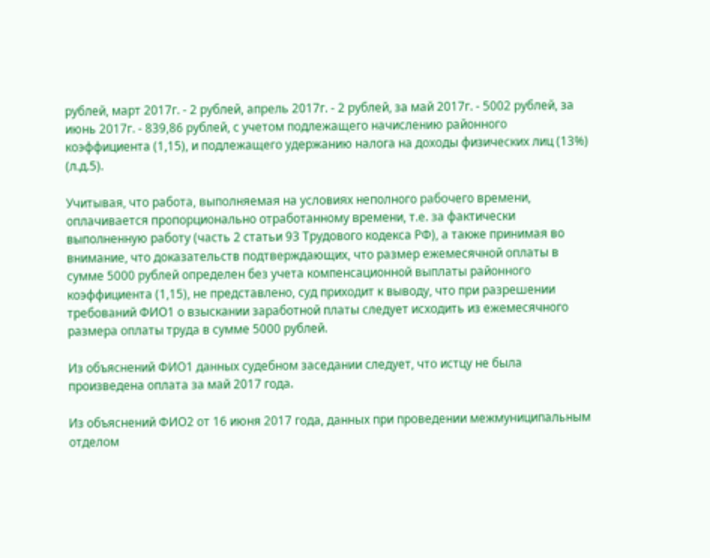рублей, март 2017г. - 2 рублей, апрель 2017г. - 2 рублей, за май 2017г. - 5002 рублей, за июнь 2017г. - 839,86 рублей, с учетом подлежащего начислению районного коэффициента (1,15), и подлежащего удержанию налога на доходы физических лиц (13%) (л.д.5).

Учитывая, что работа, выполняемая на условиях неполного рабочего времени, оплачивается пропорционально отработанному времени, т.е. за фактически выполненную работу (часть 2 статьи 93 Трудового кодекса РФ), а также принимая во внимание, что доказательств подтверждающих, что размер ежемесячной оплаты в сумме 5000 рублей определен без учета компенсационной выплаты районного коэффициента (1,15), не представлено, суд приходит к выводу, что при разрешении требований ФИО1 о взыскании заработной платы следует исходить из ежемесячного размера оплаты труда в сумме 5000 рублей.

Из объяснений ФИО1 данных судебном заседании следует, что истцу не была произведена оплата за май 2017 года.

Из объяснений ФИО2 от 16 июня 2017 года, данных при проведении межмуниципальным отделом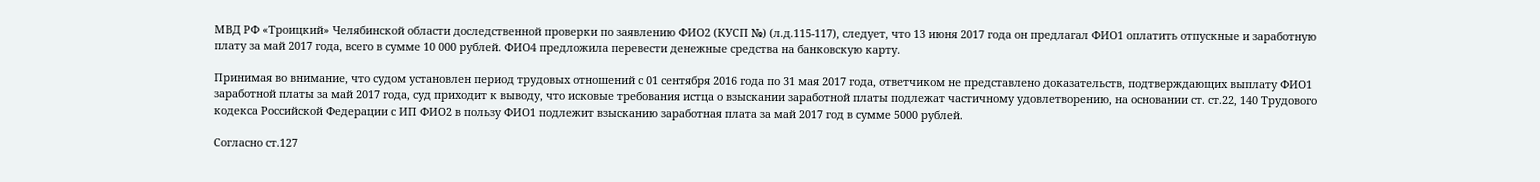МВД РФ «Троицкий» Челябинской области доследственной проверки по заявлению ФИО2 (КУСП №) (л.д.115-117), следует, что 13 июня 2017 года он предлагал ФИО1 оплатить отпускные и заработную плату за май 2017 года, всего в сумме 10 000 рублей. ФИО4 предложила перевести денежные средства на банковскую карту.

Принимая во внимание, что судом установлен период трудовых отношений с 01 сентября 2016 года по 31 мая 2017 года, ответчиком не представлено доказательств, подтверждающих выплату ФИО1 заработной платы за май 2017 года, суд приходит к выводу, что исковые требования истца о взыскании заработной платы подлежат частичному удовлетворению, на основании ст. ст.22, 140 Трудового кодекса Российской Федерации с ИП ФИО2 в пользу ФИО1 подлежит взысканию заработная плата за май 2017 год в сумме 5000 рублей.

Согласно ст.127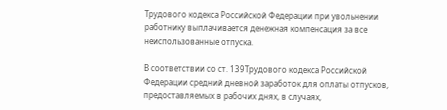Трудового кодекса Российской Федерации при увольнении работнику выплачивается денежная компенсация за все неиспользованные отпуска.

В соответствии со ст. 139Трудового кодекса Российской Федерации средний дневной заработок для оплаты отпусков, предоставляемых в рабочих днях, в случаях,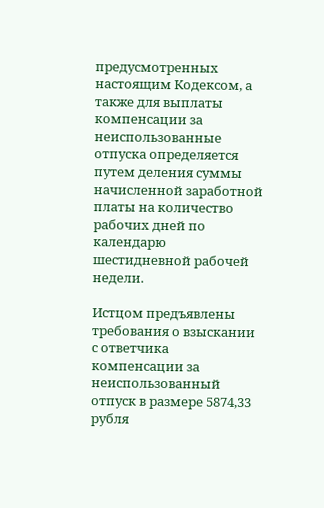предусмотренных настоящим Кодексом, а также для выплаты компенсации за неиспользованные отпуска определяется путем деления суммы начисленной заработной платы на количество рабочих дней по календарю шестидневной рабочей недели.

Истцом предъявлены требования о взыскании с ответчика компенсации за неиспользованный отпуск в размере 5874,33 рубля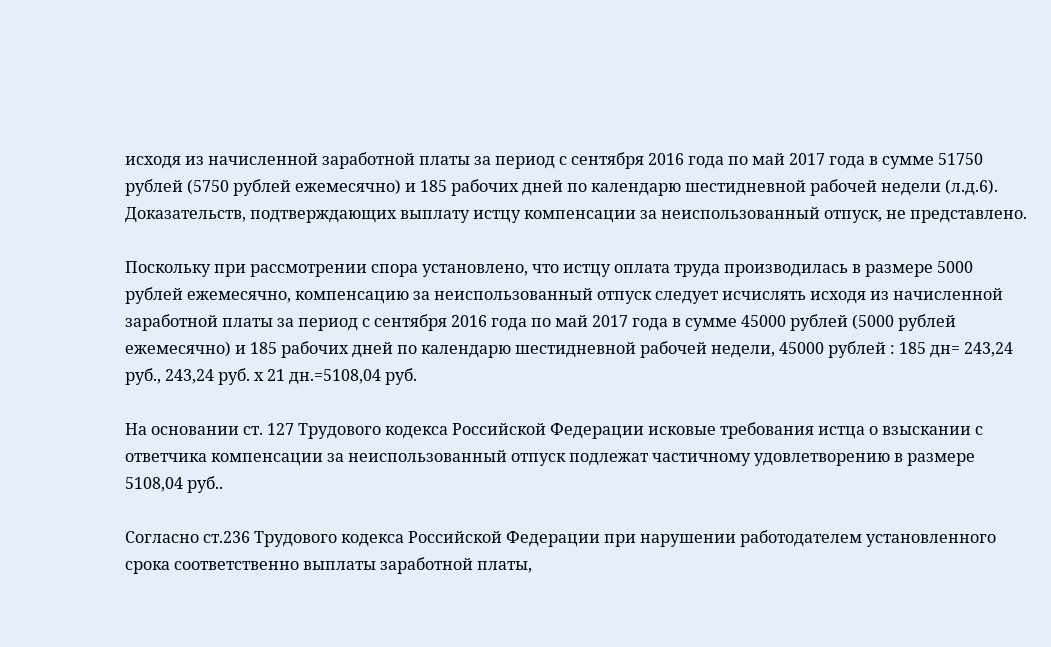исходя из начисленной заработной платы за период с сентября 2016 года по май 2017 года в сумме 51750 рублей (5750 рублей ежемесячно) и 185 рабочих дней по календарю шестидневной рабочей недели (л.д.6). Доказательств, подтверждающих выплату истцу компенсации за неиспользованный отпуск, не представлено.

Поскольку при рассмотрении спора установлено, что истцу оплата труда производилась в размере 5000 рублей ежемесячно, компенсацию за неиспользованный отпуск следует исчислять исходя из начисленной заработной платы за период с сентября 2016 года по май 2017 года в сумме 45000 рублей (5000 рублей ежемесячно) и 185 рабочих дней по календарю шестидневной рабочей недели, 45000 рублей : 185 дн= 243,24 руб., 243,24 руб. х 21 дн.=5108,04 руб.

На основании ст. 127 Трудового кодекса Российской Федерации исковые требования истца о взыскании с ответчика компенсации за неиспользованный отпуск подлежат частичному удовлетворению в размере 5108,04 руб..

Согласно ст.236 Трудового кодекса Российской Федерации при нарушении работодателем установленного срока соответственно выплаты заработной платы,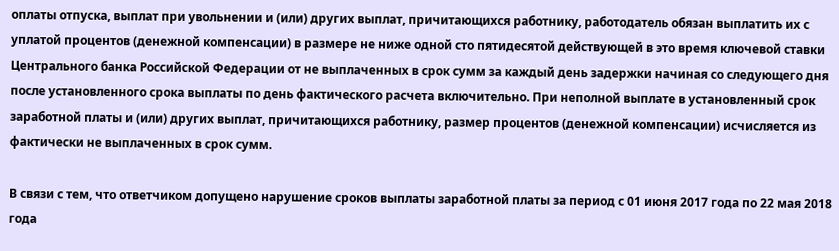оплаты отпуска, выплат при увольнении и (или) других выплат, причитающихся работнику, работодатель обязан выплатить их с уплатой процентов (денежной компенсации) в размере не ниже одной сто пятидесятой действующей в это время ключевой ставки Центрального банка Российской Федерации от не выплаченных в срок сумм за каждый день задержки начиная со следующего дня после установленного срока выплаты по день фактического расчета включительно. При неполной выплате в установленный срок заработной платы и (или) других выплат, причитающихся работнику, размер процентов (денежной компенсации) исчисляется из фактически не выплаченных в срок сумм.

В связи с тем, что ответчиком допущено нарушение сроков выплаты заработной платы за период с 01 июня 2017 года по 22 мая 2018 года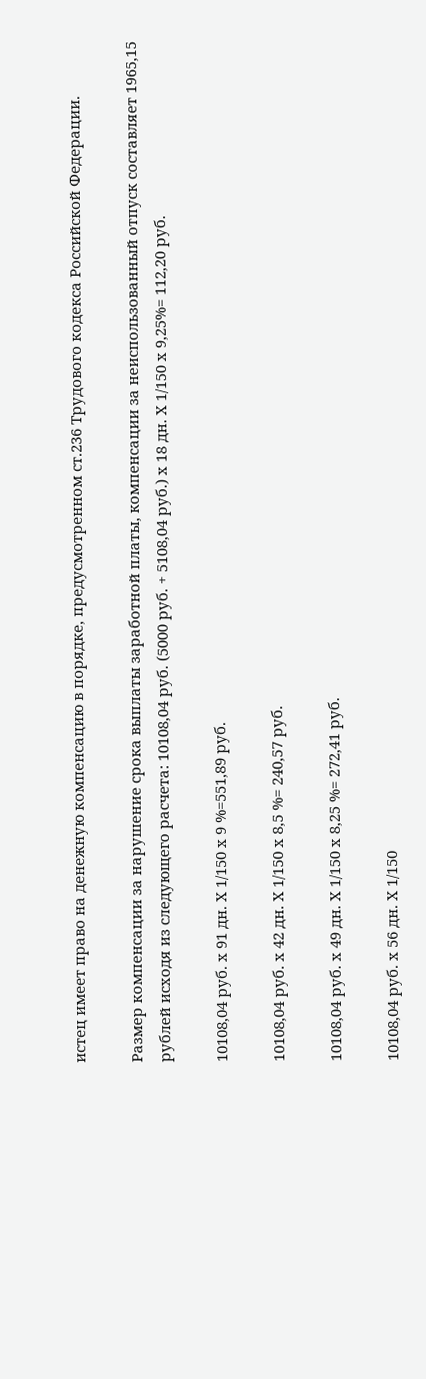истец имеет право на денежную компенсацию в порядке, предусмотренном ст.236 Трудового кодекса Российской Федерации.

Размер компенсации за нарушение срока выплаты заработной платы, компенсации за неиспользованный отпуск составляет 1965,15 рублей исходя из следующего расчета: 10108,04 руб. (5000 руб. + 5108,04 руб.) х 18 дн. Х 1/150 х 9,25%= 112,20 руб.

10108,04 руб. х 91 дн. Х 1/150 х 9 %=551,89 руб.

10108,04 руб. х 42 дн. Х 1/150 х 8,5 %= 240,57 руб.

10108,04 руб. х 49 дн. Х 1/150 х 8,25 %= 272,41 руб.

10108,04 руб. х 56 дн. Х 1/150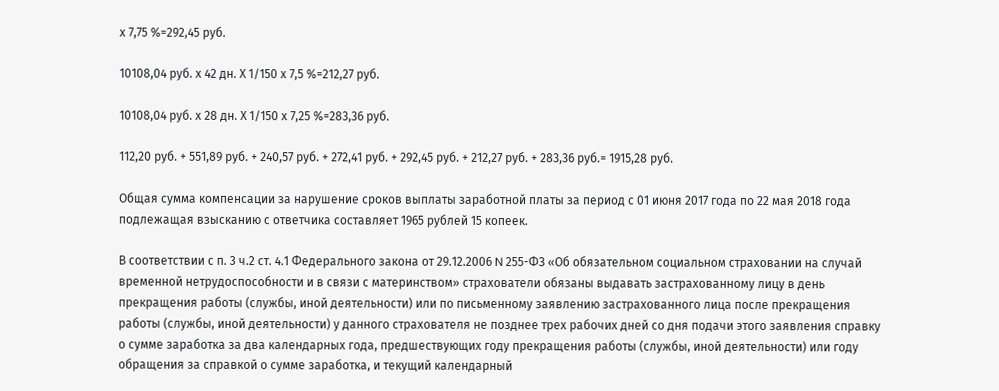х 7,75 %=292,45 руб.

10108,04 руб. х 42 дн. Х 1/150 х 7,5 %=212,27 руб.

10108,04 руб. х 28 дн. Х 1/150 х 7,25 %=283,36 руб.

112,20 руб. + 551,89 руб. + 240,57 руб. + 272,41 руб. + 292,45 руб. + 212,27 руб. + 283,36 руб.= 1915,28 руб.

Общая сумма компенсации за нарушение сроков выплаты заработной платы за период с 01 июня 2017 года по 22 мая 2018 года подлежащая взысканию с ответчика составляет 1965 рублей 15 копеек.

В соответствии с п. 3 ч.2 ст. 4.1 Федерального закона от 29.12.2006 N 255-ФЗ «Об обязательном социальном страховании на случай временной нетрудоспособности и в связи с материнством» страхователи обязаны выдавать застрахованному лицу в день прекращения работы (службы, иной деятельности) или по письменному заявлению застрахованного лица после прекращения работы (службы, иной деятельности) у данного страхователя не позднее трех рабочих дней со дня подачи этого заявления справку о сумме заработка за два календарных года, предшествующих году прекращения работы (службы, иной деятельности) или году обращения за справкой о сумме заработка, и текущий календарный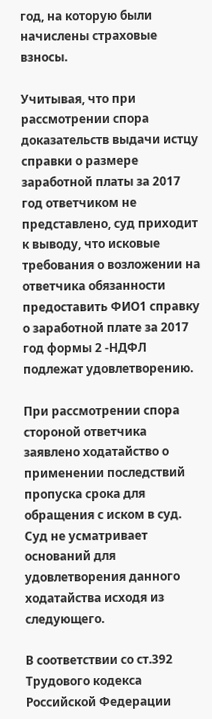год, на которую были начислены страховые взносы.

Учитывая, что при рассмотрении спора доказательств выдачи истцу справки о размере заработной платы за 2017 год ответчиком не представлено, суд приходит к выводу, что исковые требования о возложении на ответчика обязанности предоставить ФИО1 справку о заработной плате за 2017 год формы 2 -НДФЛ подлежат удовлетворению.

При рассмотрении спора стороной ответчика заявлено ходатайство о применении последствий пропуска срока для обращения с иском в суд. Суд не усматривает оснований для удовлетворения данного ходатайства исходя из следующего.

В соответствии со ст.392 Трудового кодекса Российской Федерации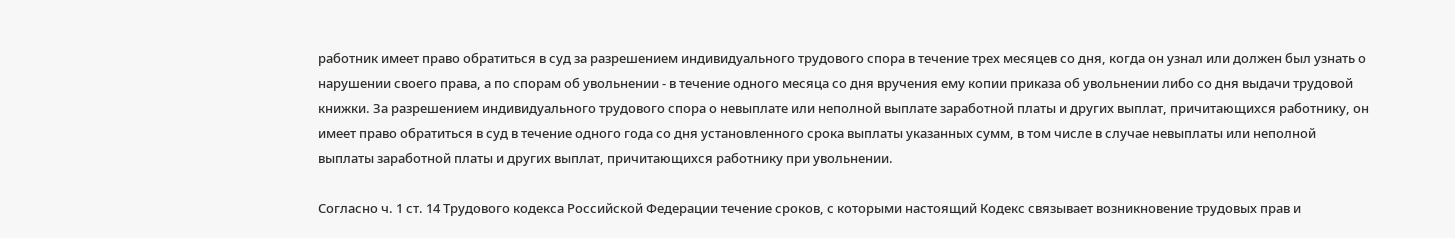работник имеет право обратиться в суд за разрешением индивидуального трудового спора в течение трех месяцев со дня, когда он узнал или должен был узнать о нарушении своего права, а по спорам об увольнении - в течение одного месяца со дня вручения ему копии приказа об увольнении либо со дня выдачи трудовой книжки. За разрешением индивидуального трудового спора о невыплате или неполной выплате заработной платы и других выплат, причитающихся работнику, он имеет право обратиться в суд в течение одного года со дня установленного срока выплаты указанных сумм, в том числе в случае невыплаты или неполной выплаты заработной платы и других выплат, причитающихся работнику при увольнении.

Согласно ч. 1 ст. 14 Трудового кодекса Российской Федерации течение сроков, с которыми настоящий Кодекс связывает возникновение трудовых прав и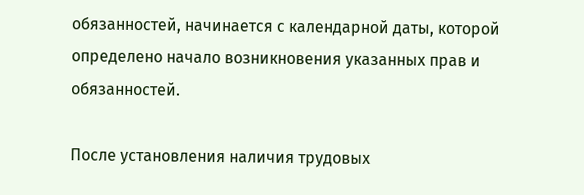обязанностей, начинается с календарной даты, которой определено начало возникновения указанных прав и обязанностей.

После установления наличия трудовых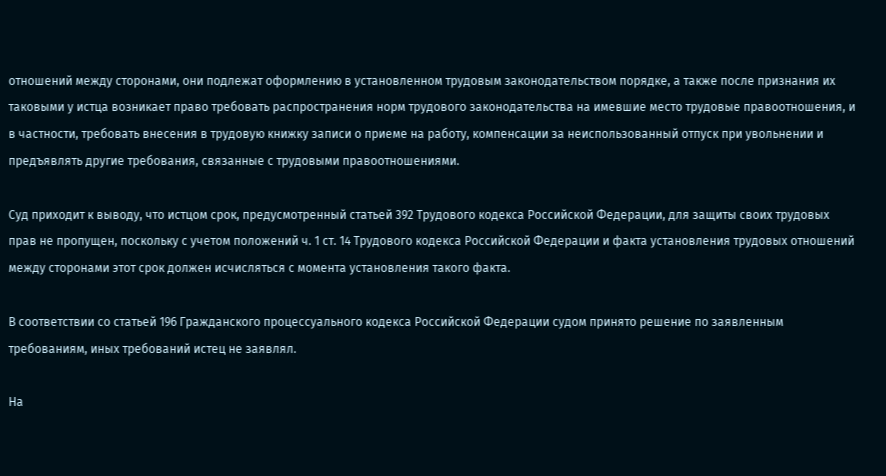отношений между сторонами, они подлежат оформлению в установленном трудовым законодательством порядке, а также после признания их таковыми у истца возникает право требовать распространения норм трудового законодательства на имевшие место трудовые правоотношения, и в частности, требовать внесения в трудовую книжку записи о приеме на работу, компенсации за неиспользованный отпуск при увольнении и предъявлять другие требования, связанные с трудовыми правоотношениями.

Суд приходит к выводу, что истцом срок, предусмотренный статьей 392 Трудового кодекса Российской Федерации, для защиты своих трудовых прав не пропущен, поскольку с учетом положений ч. 1 ст. 14 Трудового кодекса Российской Федерации и факта установления трудовых отношений между сторонами этот срок должен исчисляться с момента установления такого факта.

В соответствии со статьей 196 Гражданского процессуального кодекса Российской Федерации судом принято решение по заявленным требованиям, иных требований истец не заявлял.

На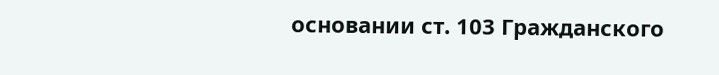основании ст. 103 Гражданского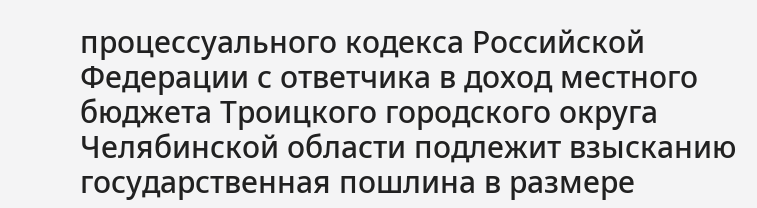процессуального кодекса Российской Федерации с ответчика в доход местного бюджета Троицкого городского округа Челябинской области подлежит взысканию государственная пошлина в размере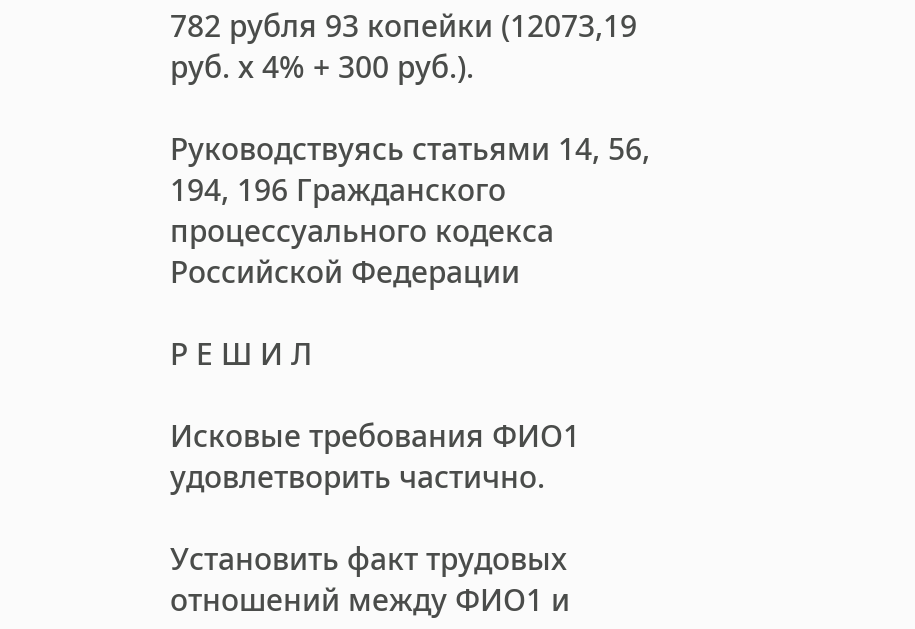782 рубля 93 копейки (12073,19 руб. х 4% + 300 руб.).

Руководствуясь статьями 14, 56, 194, 196 Гражданского процессуального кодекса Российской Федерации

Р Е Ш И Л

Исковые требования ФИО1 удовлетворить частично.

Установить факт трудовых отношений между ФИО1 и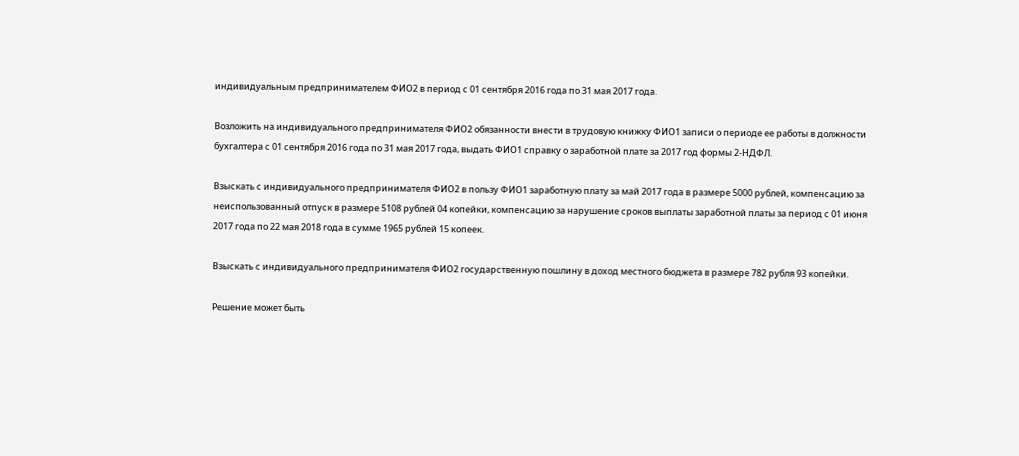индивидуальным предпринимателем ФИО2 в период с 01 сентября 2016 года по 31 мая 2017 года.

Возложить на индивидуального предпринимателя ФИО2 обязанности внести в трудовую книжку ФИО1 записи о периоде ее работы в должности бухгалтера с 01 сентября 2016 года по 31 мая 2017 года, выдать ФИО1 справку о заработной плате за 2017 год формы 2-НДФЛ.

Взыскать с индивидуального предпринимателя ФИО2 в пользу ФИО1 заработную плату за май 2017 года в размере 5000 рублей, компенсацию за неиспользованный отпуск в размере 5108 рублей 04 копейки, компенсацию за нарушение сроков выплаты заработной платы за период с 01 июня 2017 года по 22 мая 2018 года в сумме 1965 рублей 15 копеек.

Взыскать с индивидуального предпринимателя ФИО2 государственную пошлину в доход местного бюджета в размере 782 рубля 93 копейки.

Решение может быть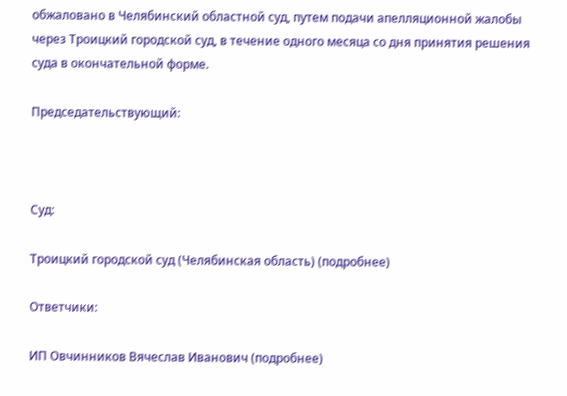обжаловано в Челябинский областной суд, путем подачи апелляционной жалобы через Троицкий городской суд, в течение одного месяца со дня принятия решения суда в окончательной форме.

Председательствующий:



Суд:

Троицкий городской суд (Челябинская область) (подробнее)

Ответчики:

ИП Овчинников Вячеслав Иванович (подробнее)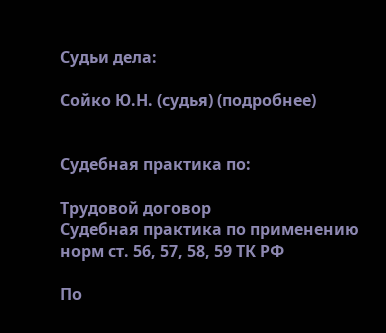Судьи дела:

Сойко Ю.Н. (судья) (подробнее)


Судебная практика по:

Трудовой договор
Судебная практика по применению норм ст. 56, 57, 58, 59 ТК РФ

По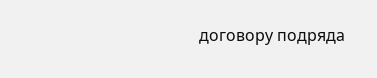договору подряда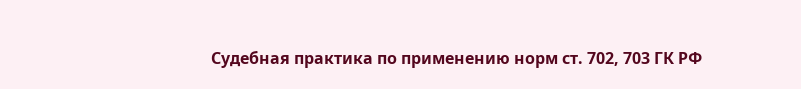Судебная практика по применению норм ст. 702, 703 ГК РФ